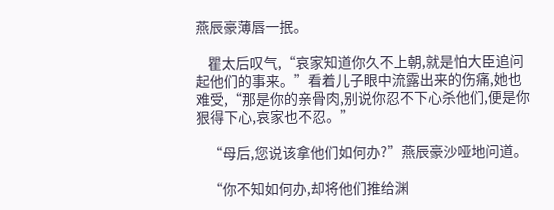燕辰豪薄唇一抿。

    瞿太后叹气,“哀家知道你久不上朝,就是怕大臣追问起他们的事来。”看着儿子眼中流露出来的伤痛,她也难受,“那是你的亲骨肉,别说你忍不下心杀他们,便是你狠得下心,哀家也不忍。”

    “母后,您说该拿他们如何办?”燕辰豪沙哑地问道。

    “你不知如何办,却将他们推给渊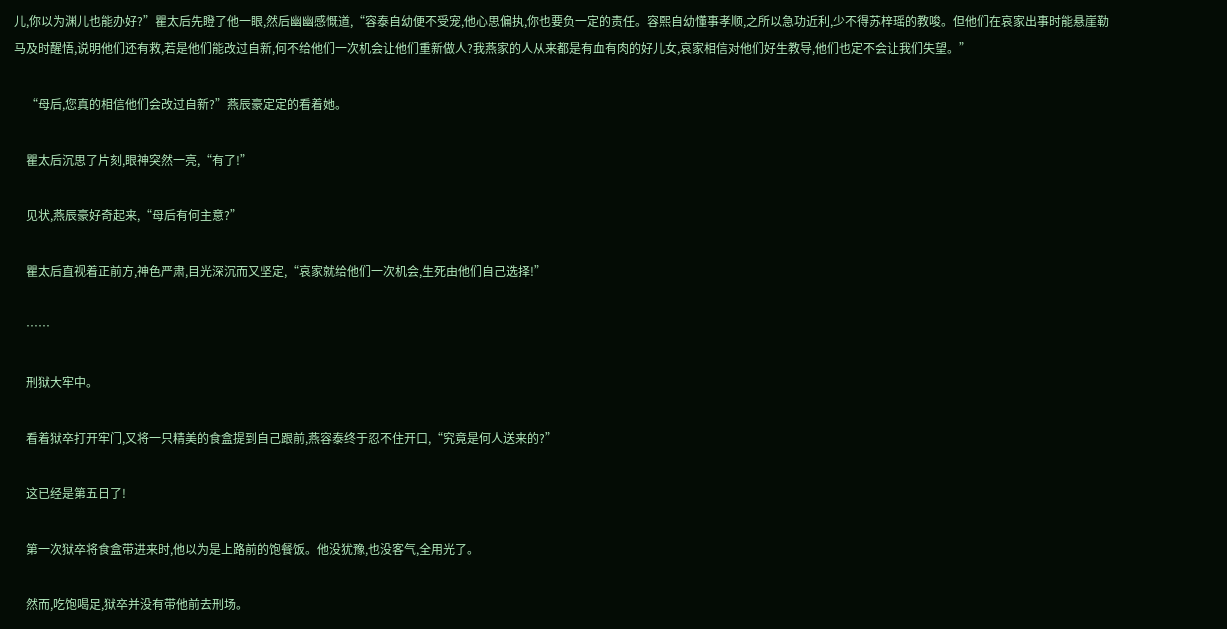儿,你以为渊儿也能办好?”瞿太后先瞪了他一眼,然后幽幽感慨道,“容泰自幼便不受宠,他心思偏执,你也要负一定的责任。容熙自幼懂事孝顺,之所以急功近利,少不得苏梓瑶的教唆。但他们在哀家出事时能悬崖勒马及时醒悟,说明他们还有救,若是他们能改过自新,何不给他们一次机会让他们重新做人?我燕家的人从来都是有血有肉的好儿女,哀家相信对他们好生教导,他们也定不会让我们失望。”

    “母后,您真的相信他们会改过自新?”燕辰豪定定的看着她。

    瞿太后沉思了片刻,眼神突然一亮,“有了!”

    见状,燕辰豪好奇起来,“母后有何主意?”

    瞿太后直视着正前方,神色严肃,目光深沉而又坚定,“哀家就给他们一次机会,生死由他们自己选择!”

    ……

    刑狱大牢中。

    看着狱卒打开牢门,又将一只精美的食盒提到自己跟前,燕容泰终于忍不住开口,“究竟是何人送来的?”

    这已经是第五日了!

    第一次狱卒将食盒带进来时,他以为是上路前的饱餐饭。他没犹豫,也没客气,全用光了。

    然而,吃饱喝足,狱卒并没有带他前去刑场。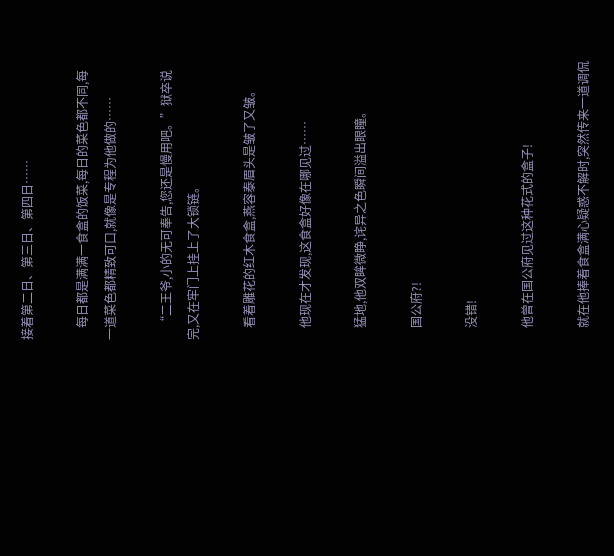接着第二日、第三日、第四日……

    每日都是满满一食盒的饭菜,每日的菜色都不同,每一道菜色都精致可口,就像是专程为他做的……

    “二王爷,小的无可奉告,您还是慢用吧。”狱卒说完,又在牢门上挂上了大锁链。

    看着雕花的红木食盒,燕容泰眉头是皱了又皱。

    他现在才发现,这食盒好像在哪见过……

    猛地,他双眸微睁,诧异之色瞬间溢出眼瞳。

    国公府?!

    没错!

    他曾在国公府见过这种花式的盒子!

    就在他捧着食盒满心疑惑不解时,突然传来一道调侃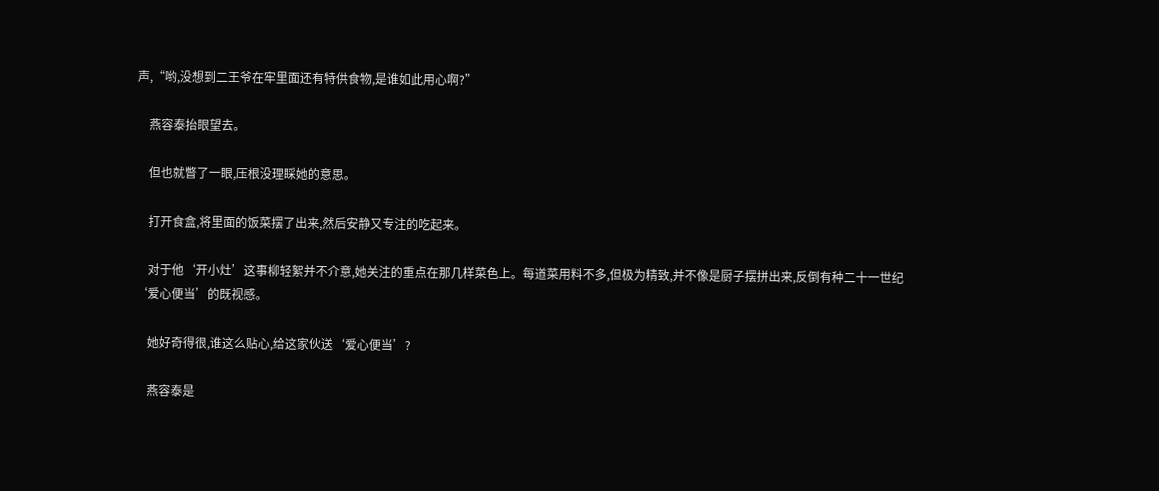声,“哟,没想到二王爷在牢里面还有特供食物,是谁如此用心啊?”

    燕容泰抬眼望去。

    但也就瞥了一眼,压根没理睬她的意思。

    打开食盒,将里面的饭菜摆了出来,然后安静又专注的吃起来。

    对于他‘开小灶’这事柳轻絮并不介意,她关注的重点在那几样菜色上。每道菜用料不多,但极为精致,并不像是厨子摆拼出来,反倒有种二十一世纪‘爱心便当’的既视感。

    她好奇得很,谁这么贴心,给这家伙送‘爱心便当’?

    燕容泰是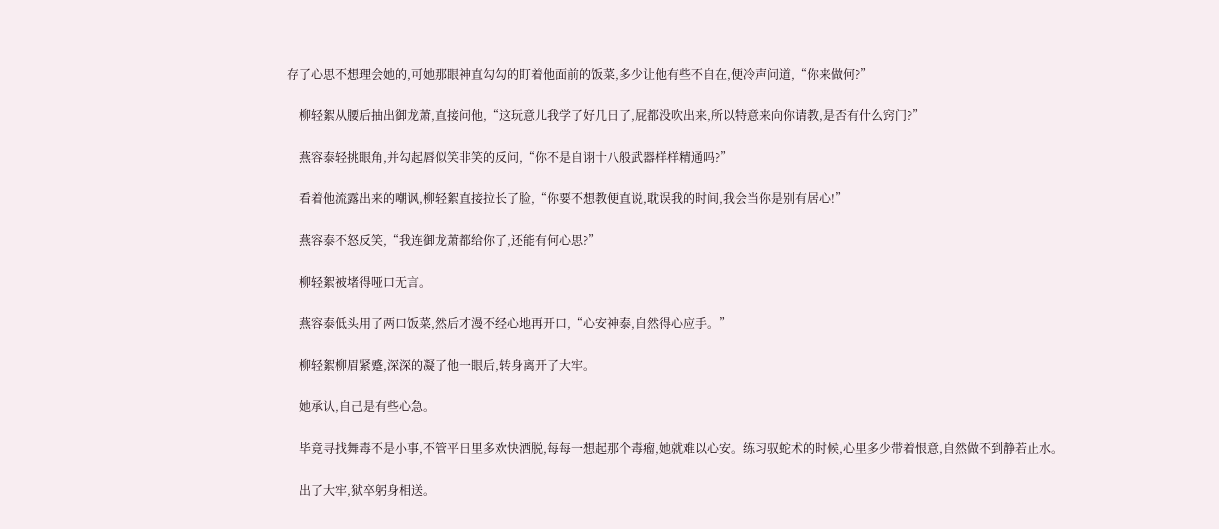存了心思不想理会她的,可她那眼神直勾勾的盯着他面前的饭菜,多少让他有些不自在,便冷声问道,“你来做何?”

    柳轻絮从腰后抽出御龙萧,直接问他,“这玩意儿我学了好几日了,屁都没吹出来,所以特意来向你请教,是否有什么窍门?”

    燕容泰轻挑眼角,并勾起唇似笑非笑的反问,“你不是自诩十八般武器样样精通吗?”

    看着他流露出来的嘲讽,柳轻絮直接拉长了脸,“你要不想教便直说,耽误我的时间,我会当你是别有居心!”

    燕容泰不怒反笑,“我连御龙萧都给你了,还能有何心思?”

    柳轻絮被堵得哑口无言。

    燕容泰低头用了两口饭菜,然后才漫不经心地再开口,“心安神泰,自然得心应手。”

    柳轻絮柳眉紧蹙,深深的凝了他一眼后,转身离开了大牢。

    她承认,自己是有些心急。

    毕竟寻找舞毒不是小事,不管平日里多欢快洒脱,每每一想起那个毒瘤,她就难以心安。练习驭蛇术的时候,心里多少带着恨意,自然做不到静若止水。

    出了大牢,狱卒躬身相送。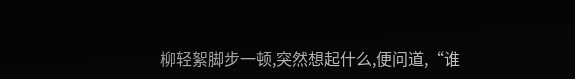柳轻絮脚步一顿,突然想起什么,便问道,“谁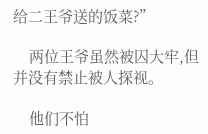给二王爷送的饭菜?”

    两位王爷虽然被囚大牢,但并没有禁止被人探视。

    他们不怕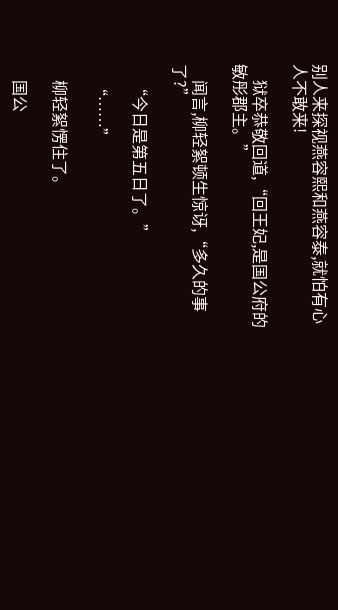别人来探视燕容熙和燕容泰,就怕有心人不敢来!

    狱卒恭敬回道,“回王妃,是国公府的敏彤郡主。”

    闻言,柳轻絮顿生惊讶,“多久的事了?”

    “今日是第五日了。”

    “……”

    柳轻絮愣住了。

    国公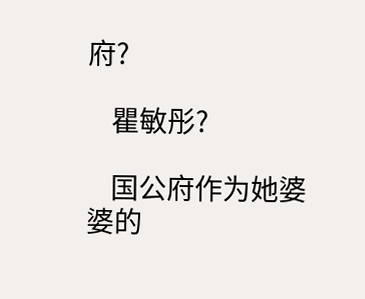府?

    瞿敏彤?

    国公府作为她婆婆的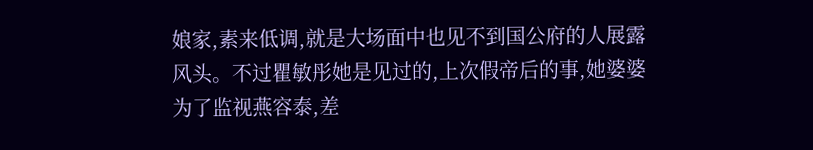娘家,素来低调,就是大场面中也见不到国公府的人展露风头。不过瞿敏彤她是见过的,上次假帝后的事,她婆婆为了监视燕容泰,差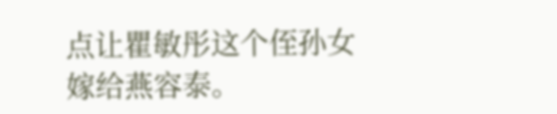点让瞿敏彤这个侄孙女嫁给燕容泰。